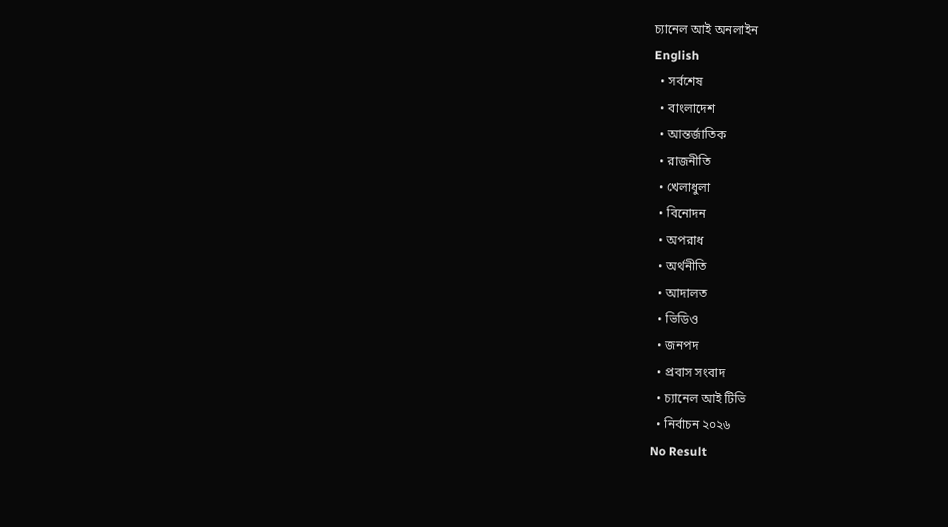চ্যানেল আই অনলাইন
English
  • সর্বশেষ
  • বাংলাদেশ
  • আন্তর্জাতিক
  • রাজনীতি
  • খেলাধুলা
  • বিনোদন
  • অপরাধ
  • অর্থনীতি
  • আদালত
  • ভিডিও
  • জনপদ
  • প্রবাস সংবাদ
  • চ্যানেল আই টিভি
  • নির্বাচন ২০২৬
No Result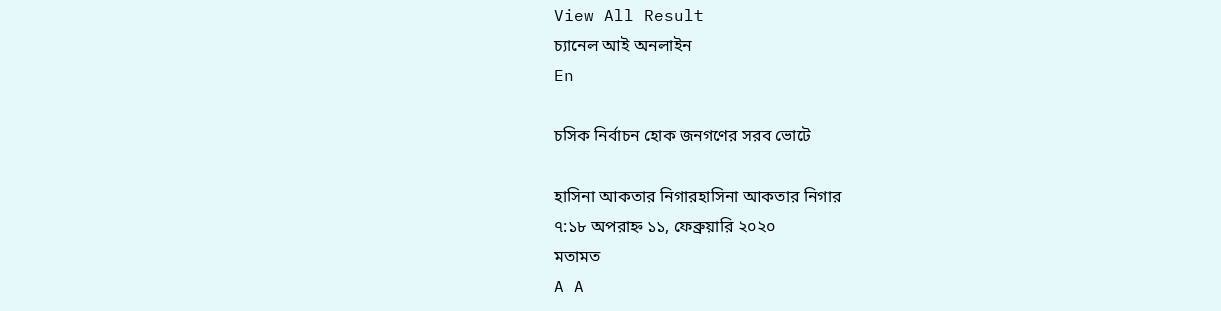View All Result
চ্যানেল আই অনলাইন
En

চসিক নির্বাচন হোক জনগণের সরব ভোটে

হাসিনা আকতার নিগারহাসিনা আকতার নিগার
৭:১৮ অপরাহ্ন ১১, ফেব্রুয়ারি ২০২০
মতামত
A A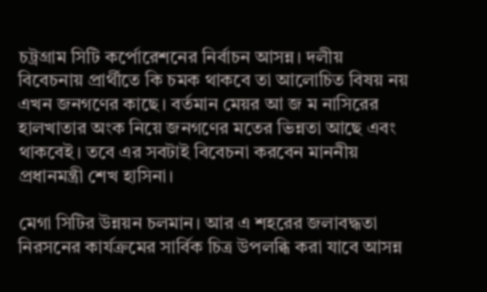চট্রগ্রাম সিটি কর্পোরেশনের নির্বাচন আসন্ন। দলীয় বিবেচনায় প্রার্থীতে কি চমক থাকবে তা আলোচিত বিষয় নয় এখন জনগণের কাছে। বর্তমান মেয়র আ জ ম নাসিরের হালখাতার অংক নিয়ে জনগণের মতের ভিন্নতা আছে এবং থাকবেই। তবে এর সবটাই বিবেচনা করবেন মাননীয় প্রধানমন্ত্রী শেখ হাসিনা।

মেগা সিটির উন্নয়ন চলমান। আর এ শহরের জলাবদ্ধতা নিরসনের কার্যক্রমের সার্বিক চিত্র উপলব্ধি করা যাবে আসন্ন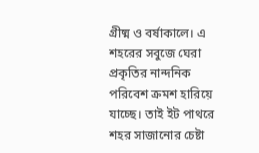গ্রীষ্ম ও বর্ষাকালে। এ শহরের সবুজে ঘেরা প্রকৃতির নান্দনিক পরিবেশ ক্রমশ হারিয়ে যাচ্ছে। তাই ইট পাথরে শহর সাজানোর চেষ্টা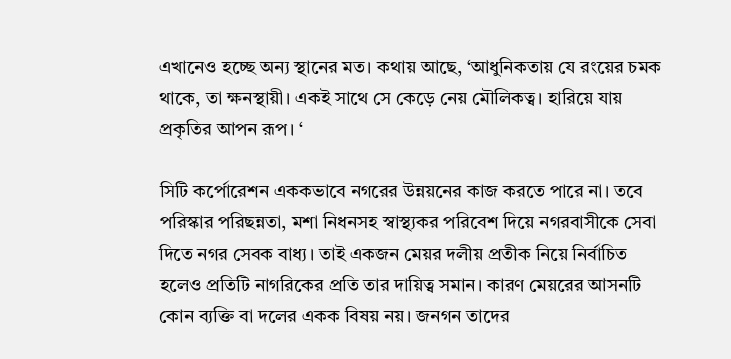এখানেও হচ্ছে অন্য স্থানের মত। কথায় আছে, ‘আধুনিকতায় যে রংয়ের চমক থাকে, তা ক্ষনস্থায়ী। একই সাথে সে কেড়ে নেয় মৌলিকত্ব। হারিয়ে যায় প্রকৃতির আপন রূপ। ‘

সিটি কর্পোরেশন এককভাবে নগরের উন্নয়নের কাজ করতে পারে না। তবে পরিস্কার পরিছন্নতা, মশা নিধনসহ স্বাস্থ্যকর পরিবেশ দিয়ে নগরবাসীকে সেবা দিতে নগর সেবক বাধ্য। তাই একজন মেয়র দলীয় প্রতীক নিয়ে নির্বাচিত হলেও প্রতিটি নাগরিকের প্রতি তার দায়িত্ব সমান। কারণ মেয়রের আসনটি কোন ব্যক্তি বা দলের একক বিষয় নয়। জনগন তাদের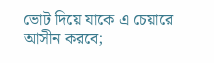ভোট দিয়ে যাকে এ চেয়ারে আসীন করবে;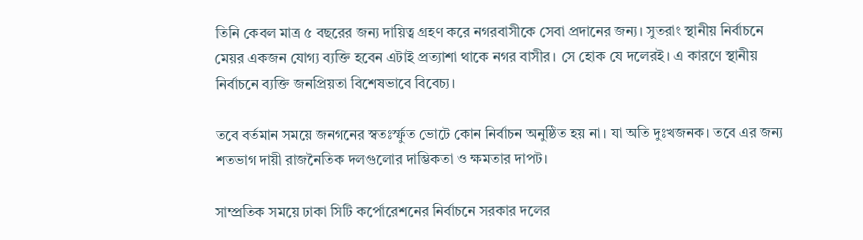তিনি কেবল মাত্র ৫ বছরের জন্য দায়িত্ব গ্রহণ করে নগরবাসীকে সেবা প্রদানের জন্য। সুতরাং স্থানীয় নির্বাচনে মেয়র একজন যোগ্য ব্যক্তি হবেন এটাই প্রত্যাশা থাকে নগর বাসীর। সে হোক যে দলেরই। এ কারণে স্থানীয় নির্বাচনে ব্যক্তি জনপ্রিয়তা বিশেষভাবে বিবেচ্য।

তবে বর্তমান সময়ে জনগনের স্বতঃর্স্ফুত ভোটে কোন নির্বাচন অনুষ্ঠিত হয় না। যা অতি দুঃখজনক। তবে এর জন্য শতভাগ দায়ী রাজনৈতিক দলগুলোর দাম্ভিকতা ও ক্ষমতার দাপট।

সাম্প্রতিক সময়ে ঢাকা সিটি কর্পোরেশনের নির্বাচনে সরকার দলের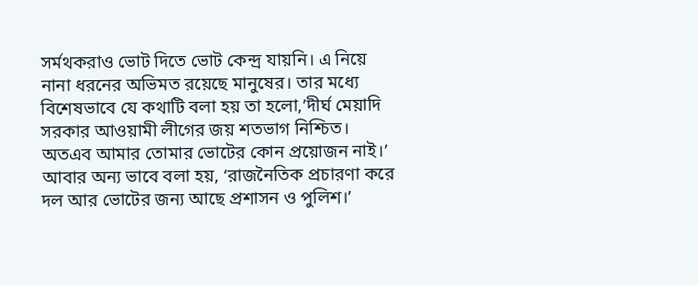সর্মথকরাও ভোট দিতে ভোট কেন্দ্র যায়নি। এ নিয়ে নানা ধরনের অভিমত রয়েছে মানুষের। তার মধ্যে বিশেষভাবে যে কথাটি বলা হয় তা হলো,’দীর্ঘ মেয়াদি সরকার আওয়ামী লীগের জয় শতভাগ নিশ্চিত। অতএব আমার তোমার ভোটের কোন প্রয়োজন নাই।’ আবার অন্য ভাবে বলা হয়, ‘রাজনৈতিক প্রচারণা করে দল আর ভোটের জন্য আছে প্রশাসন ও পুলিশ।’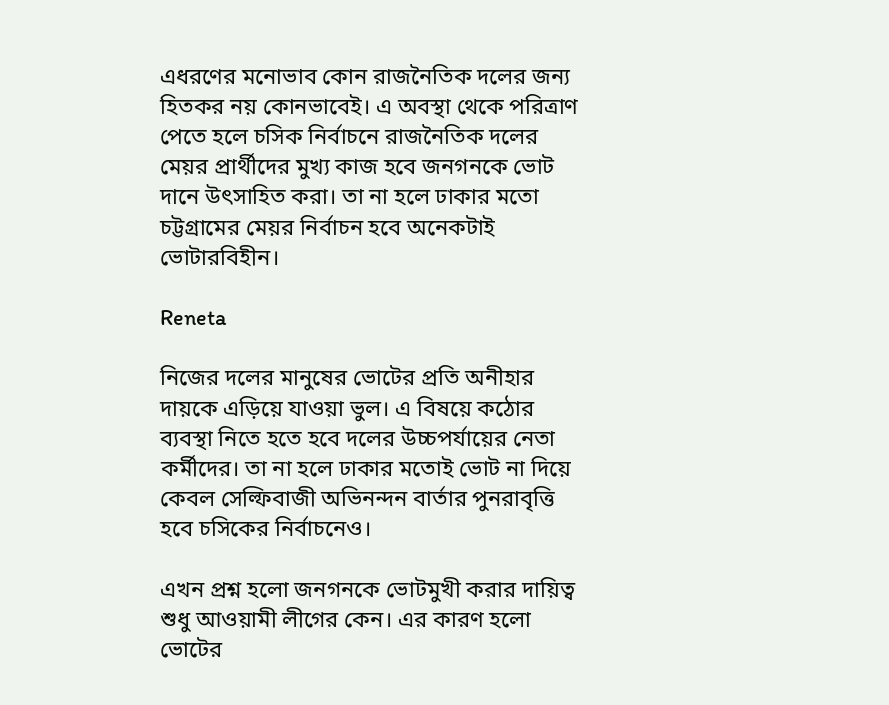এধরণের মনোভাব কোন রাজনৈতিক দলের জন্য হিতকর নয় কোনভাবেই। এ অবস্থা থেকে পরিত্রাণ পেতে হলে চসিক নির্বাচনে রাজনৈতিক দলের মেয়র প্রার্থীদের মুখ্য কাজ হবে জনগনকে ভোট দানে উৎসাহিত করা। তা না হলে ঢাকার মতো চট্টগ্রামের মেয়র নির্বাচন হবে অনেকটাই ভোটারবিহীন।

Reneta

নিজের দলের মানুষের ভোটের প্রতি অনীহার দায়কে এড়িয়ে যাওয়া ভুল। এ বিষয়ে কঠোর ব্যবস্থা নিতে হতে হবে দলের উচ্চপর্যায়ের নেতা কর্মীদের। তা না হলে ঢাকার মতোই ভোট না দিয়ে কেবল সেল্ফিবাজী অভিনন্দন বার্তার পুনরাবৃত্তি হবে চসিকের নির্বাচনেও।

এখন প্রশ্ন হলো জনগনকে ভোটমুখী করার দায়িত্ব শুধু আওয়ামী লীগের কেন। এর কারণ হলো ভোটের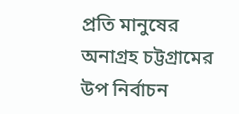প্রতি মানুষের অনাগ্রহ চট্টগ্রামের উপ নির্বাচন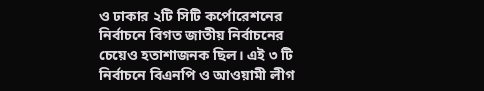ও ঢাকার ২টি সিটি কর্পোরেশনের নির্বাচনে বিগত জাতীয় নির্বাচনের চেয়েও হতাশাজনক ছিল। এই ৩ টি নির্বাচনে বিএনপি ও আওয়ামী লীগ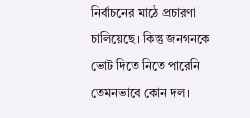নির্বাচনের মাঠে প্রচারণা চালিয়েছে। কিন্তু জনগনকে ভোট দিতে নিতে পারেনি তেমনভাবে কোন দল।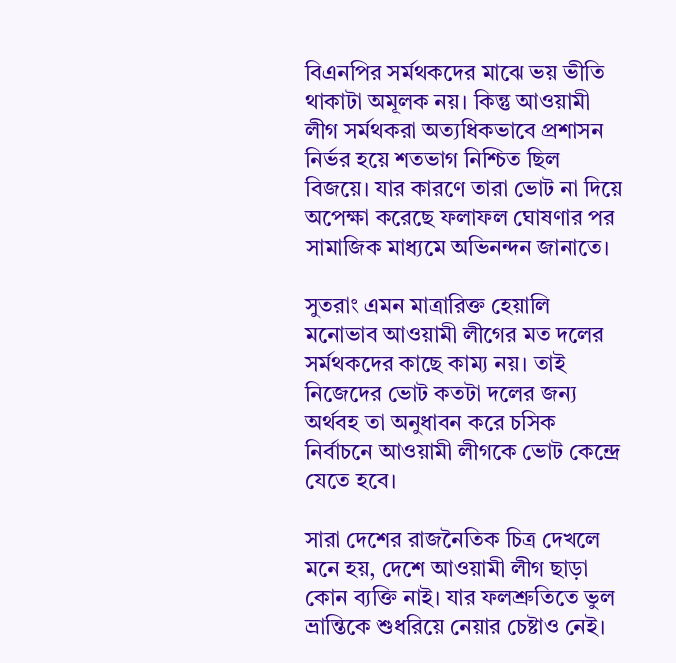বিএনপির সর্মথকদের মাঝে ভয় ভীতি থাকাটা অমূলক নয়। কিন্তু আওয়ামী লীগ সর্মথকরা অত্যধিকভাবে প্রশাসন নির্ভর হয়ে শতভাগ নিশ্চিত ছিল বিজয়ে। যার কারণে তারা ভোট না দিয়ে অপেক্ষা করেছে ফলাফল ঘোষণার পর সামাজিক মাধ্যমে অভিনন্দন জানাতে।

সুতরাং এমন মাত্রারিক্ত হেয়ালি মনোভাব আওয়ামী লীগের মত দলের সর্মথকদের কাছে কাম্য নয়। তাই নিজেদের ভোট কতটা দলের জন্য অর্থবহ তা অনুধাবন করে চসিক নির্বাচনে আওয়ামী লীগকে ভোট কেন্দ্রে যেতে হবে।

সারা দেশের রাজনৈতিক চিত্র দেখলে মনে হয়, দেশে আওয়ামী লীগ ছাড়া কোন ব্যক্তি নাই। যার ফলশ্রুতিতে ভুল ভ্রান্তিকে শুধরিয়ে নেয়ার চেষ্টাও নেই।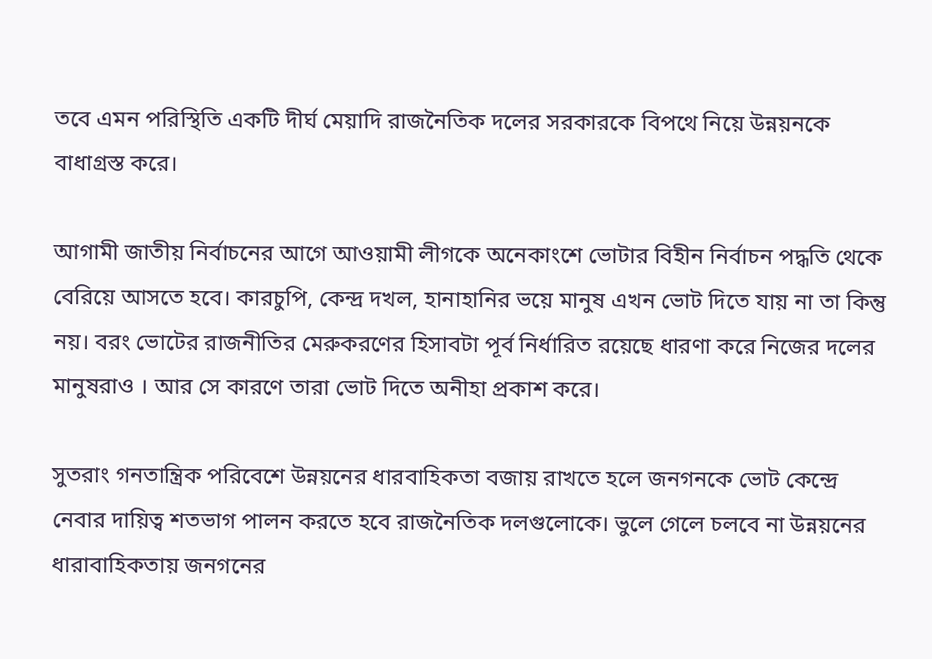তবে এমন পরিস্থিতি একটি দীর্ঘ মেয়াদি রাজনৈতিক দলের সরকারকে বিপথে নিয়ে উন্নয়নকে বাধাগ্রস্ত করে।

আগামী জাতীয় নির্বাচনের আগে আওয়ামী লীগকে অনেকাংশে ভোটার বিহীন নির্বাচন পদ্ধতি থেকে বেরিয়ে আসতে হবে। কারচুপি, কেন্দ্র দখল, হানাহানির ভয়ে মানুষ এখন ভোট দিতে যায় না তা কিন্তু নয়। বরং ভোটের রাজনীতির মেরুকরণের হিসাবটা পূর্ব নির্ধারিত রয়েছে ধারণা করে নিজের দলের মানুষরাও । আর সে কারণে তারা ভোট দিতে অনীহা প্রকাশ করে।

সুতরাং গনতান্ত্রিক পরিবেশে উন্নয়নের ধারবাহিকতা বজায় রাখতে হলে জনগনকে ভোট কেন্দ্রে নেবার দায়িত্ব শতভাগ পালন করতে হবে রাজনৈতিক দলগুলোকে। ভুলে গেলে চলবে না উন্নয়নের ধারাবাহিকতায় জনগনের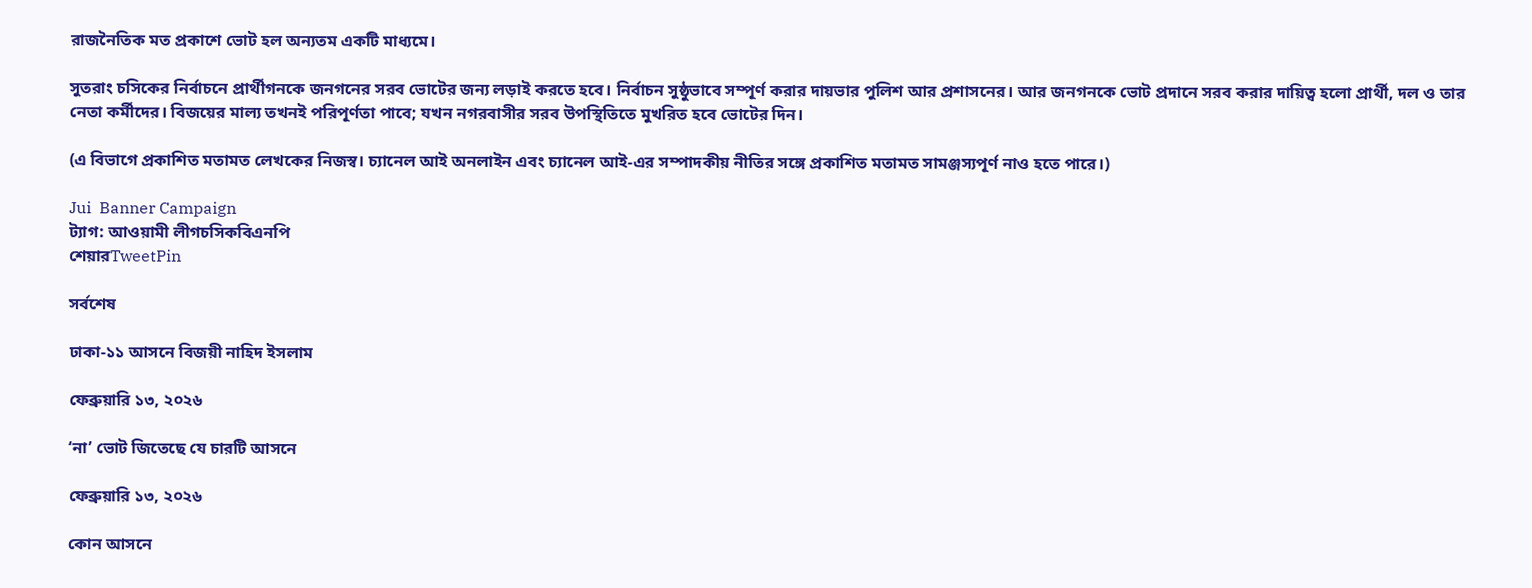রাজনৈতিক মত প্রকাশে ভোট হল অন্যতম একটি মাধ্যমে।

সুতরাং চসিকের নির্বাচনে প্রার্থীগনকে জনগনের সরব ভোটের জন্য লড়াই করতে হবে। নির্বাচন সুষ্ঠুভাবে সম্পূর্ণ করার দায়ভার পুলিশ আর প্রশাসনের। আর জনগনকে ভোট প্রদানে সরব করার দায়িত্ব হলো প্রার্থী, দল ও তার নেতা কর্মীদের। বিজয়ের মাল্য তখনই পরিপূর্ণতা পাবে; যখন নগরবাসীর সরব উপস্থিতিতে মুখরিত হবে ভোটের দিন।

(এ বিভাগে প্রকাশিত মতামত লেখকের নিজস্ব। চ্যানেল আই অনলাইন এবং চ্যানেল আই-এর সম্পাদকীয় নীতির সঙ্গে প্রকাশিত মতামত সামঞ্জস্যপূর্ণ নাও হতে পারে।)

Jui  Banner Campaign
ট্যাগ: আওয়ামী লীগচসিকবিএনপি
শেয়ারTweetPin

সর্বশেষ

ঢাকা-১১ আসনে বিজয়ী নাহিদ ইসলাম

ফেব্রুয়ারি ১৩, ২০২৬

‘না’ ভোট জিতেছে যে চারটি আসনে

ফেব্রুয়ারি ১৩, ২০২৬

কোন আসনে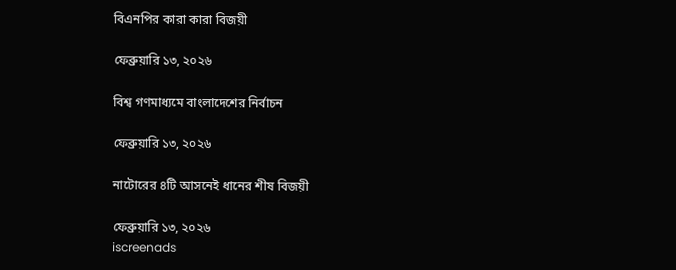বিএনপির কারা কারা বিজয়ী

ফেব্রুয়ারি ১৩, ২০২৬

বিশ্ব গণমাধ্যমে বাংলাদেশের নির্বাচন

ফেব্রুয়ারি ১৩, ২০২৬

নাটোরের ৪টি আসনেই ধানের শীষ বিজয়ী

ফেব্রুয়ারি ১৩, ২০২৬
iscreenads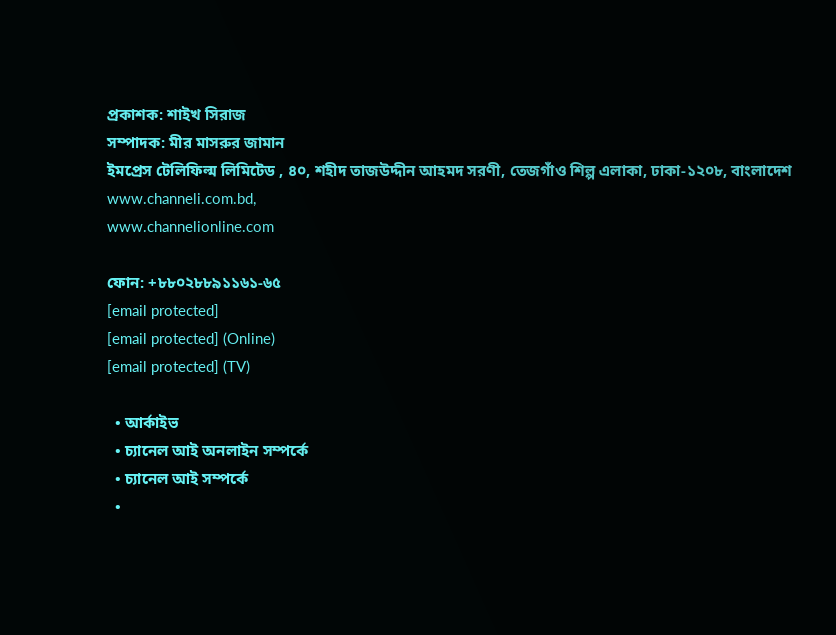প্রকাশক: শাইখ সিরাজ
সম্পাদক: মীর মাসরুর জামান
ইমপ্রেস টেলিফিল্ম লিমিটেড , ৪০, শহীদ তাজউদ্দীন আহমদ সরণী, তেজগাঁও শিল্প এলাকা, ঢাকা-১২০৮, বাংলাদেশ
www.channeli.com.bd,
www.channelionline.com

ফোন: +৮৮০২৮৮৯১১৬১-৬৫
[email protected]
[email protected] (Online)
[email protected] (TV)

  • আর্কাইভ
  • চ্যানেল আই অনলাইন সম্পর্কে
  • চ্যানেল আই সম্পর্কে
  •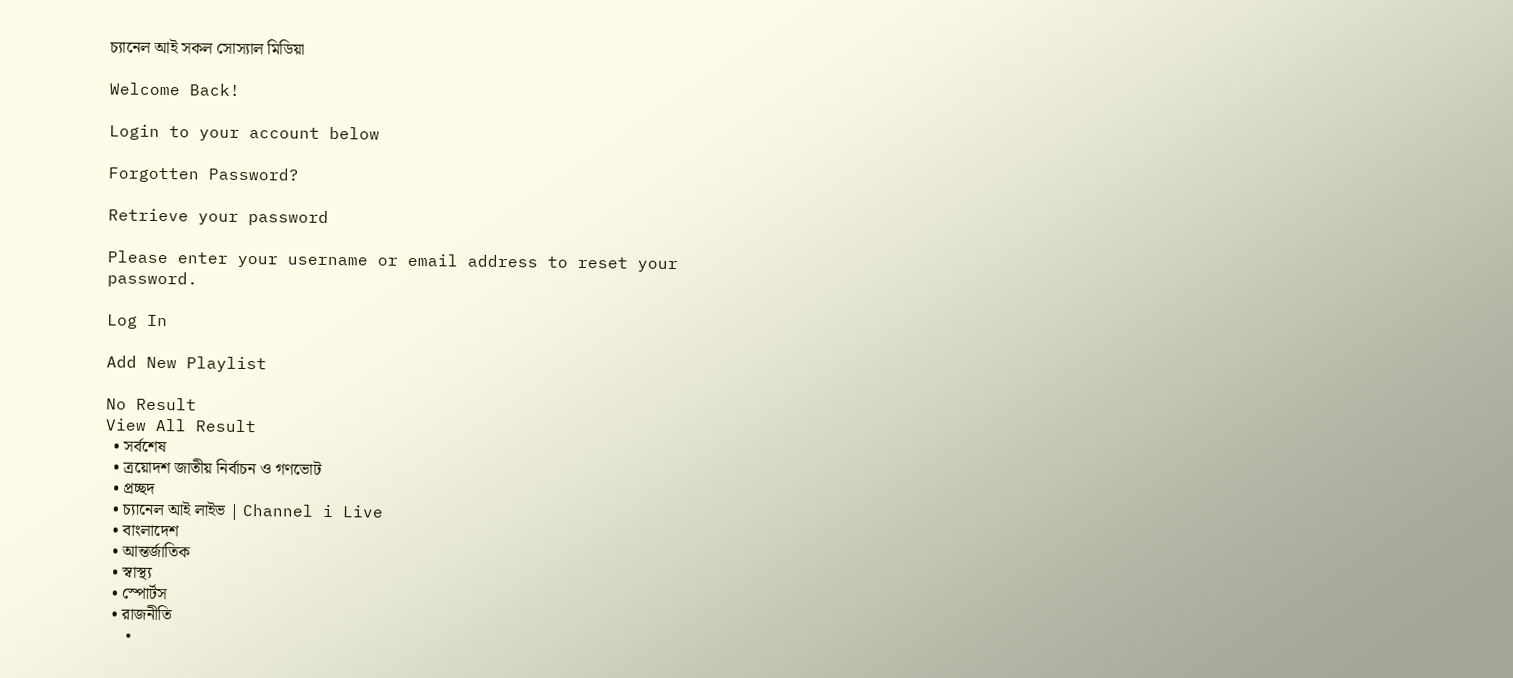চ্যানেল আই সকল সোস্যাল মিডিয়া

Welcome Back!

Login to your account below

Forgotten Password?

Retrieve your password

Please enter your username or email address to reset your password.

Log In

Add New Playlist

No Result
View All Result
  • সর্বশেষ
  • ত্রয়োদশ জাতীয় নির্বাচন ও গণভোট
  • প্রচ্ছদ
  • চ্যানেল আই লাইভ | Channel i Live
  • বাংলাদেশ
  • আন্তর্জাতিক
  • স্বাস্থ্য
  • স্পোর্টস
  • রাজনীতি
  •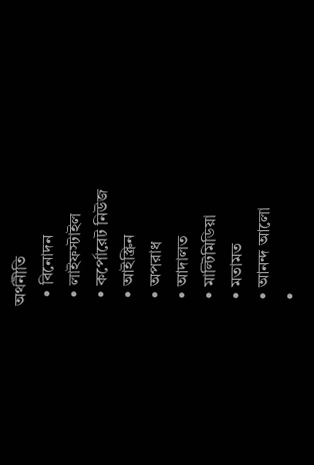অর্থনীতি
  • বিনোদন
  • লাইফস্টাইল
  • কর্পোরেট নিউজ
  • আইস্ক্রিন
  • অপরাধ
  • আদালত
  • মাল্টিমিডিয়া
  • মতামত
  • আনন্দ আলো
  •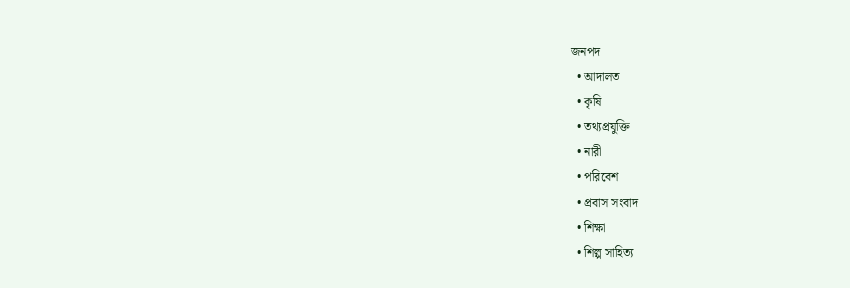জনপদ
  • আদালত
  • কৃষি
  • তথ্যপ্রযুক্তি
  • নারী
  • পরিবেশ
  • প্রবাস সংবাদ
  • শিক্ষা
  • শিল্প সাহিত্য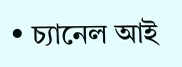• চ্যানেল আই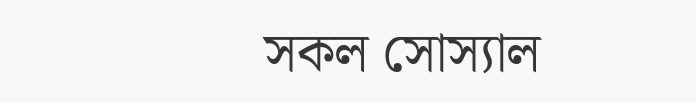সকল সোস্যাল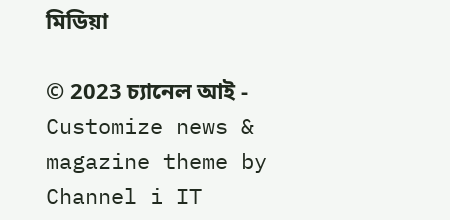মিডিয়া

© 2023 চ্যানেল আই - Customize news & magazine theme by Channel i IT